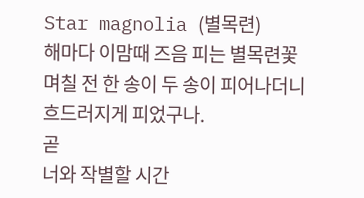Star magnolia (별목련)
해마다 이맘때 즈음 피는 별목련꽃
며칠 전 한 송이 두 송이 피어나더니
흐드러지게 피었구나.
곧
너와 작별할 시간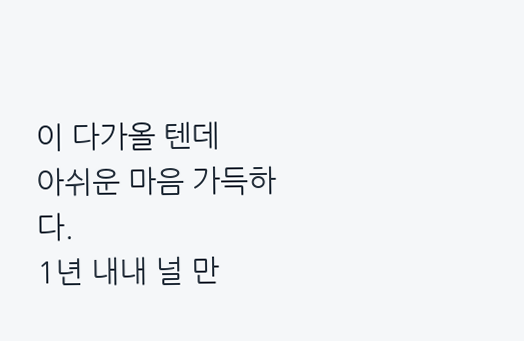이 다가올 텐데
아쉬운 마음 가득하다.
1년 내내 널 만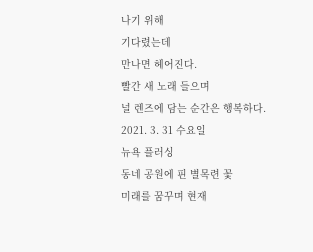나기 위해
기다렸는데
만나면 헤어진다.
빨간 새 노래 들으며
널 렌즈에 담는 순간은 행복하다.
2021. 3. 31 수요일
뉴욕 플러싱
동네 공원에 핀 별목련 꽃
미래를 꿈꾸며 현재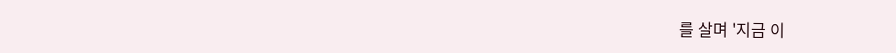를 살며 '지금 이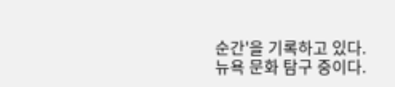순간'을 기록하고 있다. 뉴욕 문화 탐구 중이다.